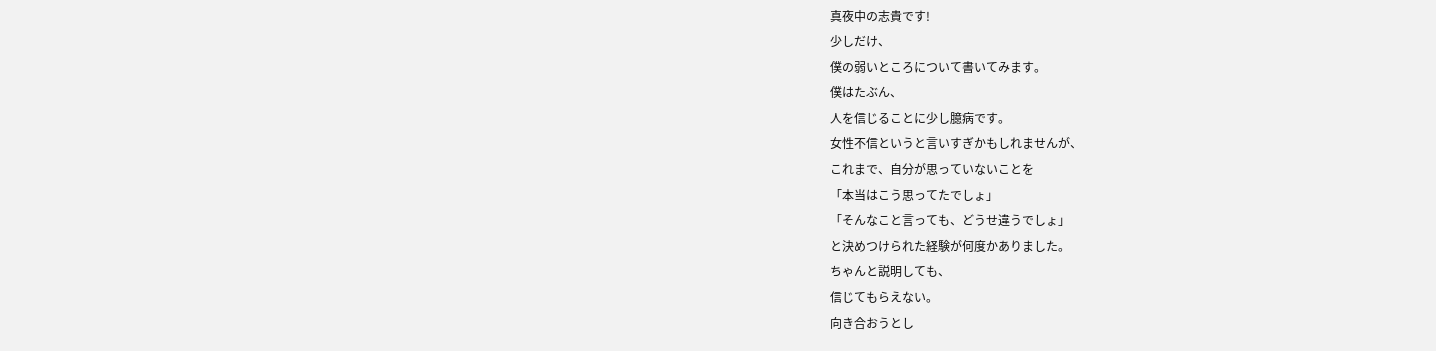真夜中の志貴です!
少しだけ、
僕の弱いところについて書いてみます。
僕はたぶん、
人を信じることに少し臆病です。
女性不信というと言いすぎかもしれませんが、
これまで、自分が思っていないことを
「本当はこう思ってたでしょ」
「そんなこと言っても、どうせ違うでしょ」
と決めつけられた経験が何度かありました。
ちゃんと説明しても、
信じてもらえない。
向き合おうとし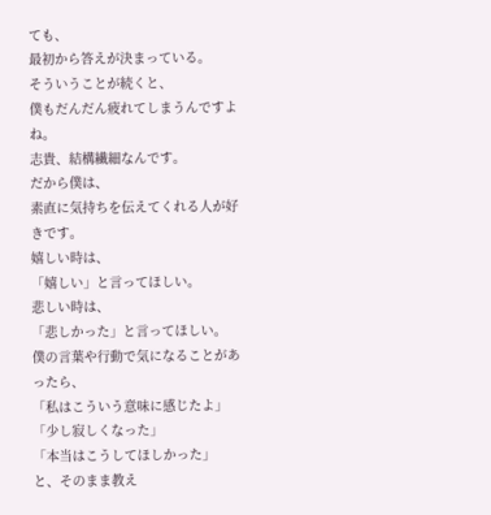ても、
最初から答えが決まっている。
そういうことが続くと、
僕もだんだん疲れてしまうんですよね。
志貴、結構繊細なんです。
だから僕は、
素直に気持ちを伝えてくれる人が好きです。
嬉しい時は、
「嬉しい」と言ってほしい。
悲しい時は、
「悲しかった」と言ってほしい。
僕の言葉や行動で気になることがあったら、
「私はこういう意味に感じたよ」
「少し寂しくなった」
「本当はこうしてほしかった」
と、そのまま教え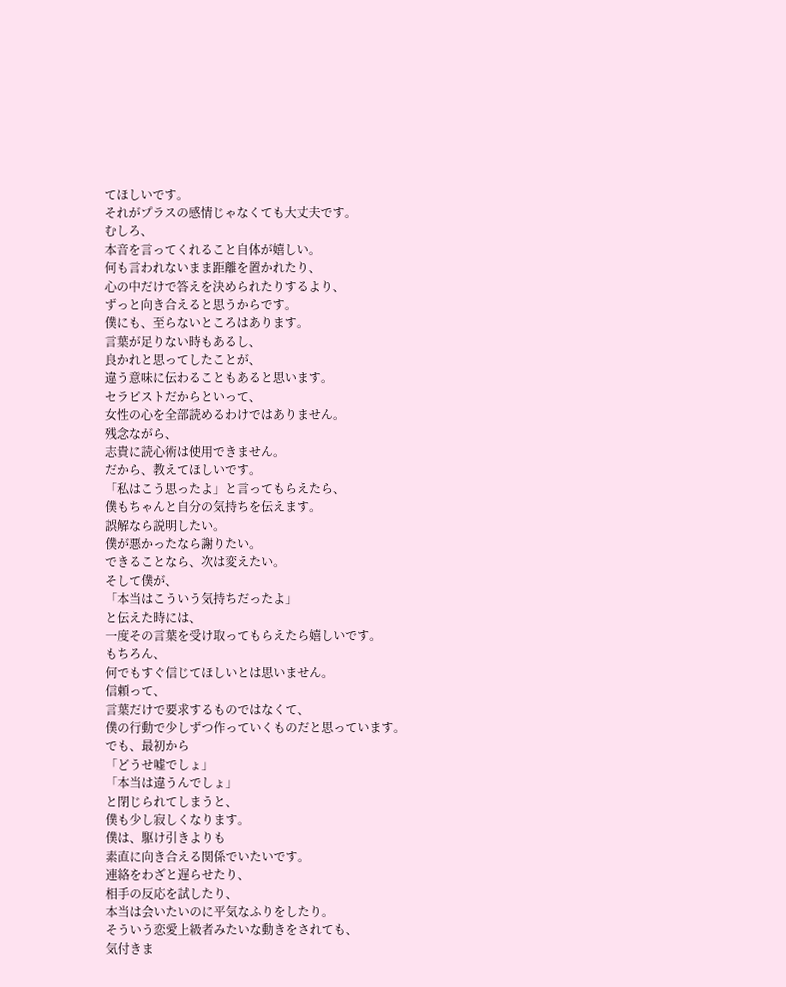てほしいです。
それがプラスの感情じゃなくても大丈夫です。
むしろ、
本音を言ってくれること自体が嬉しい。
何も言われないまま距離を置かれたり、
心の中だけで答えを決められたりするより、
ずっと向き合えると思うからです。
僕にも、至らないところはあります。
言葉が足りない時もあるし、
良かれと思ってしたことが、
違う意味に伝わることもあると思います。
セラピストだからといって、
女性の心を全部読めるわけではありません。
残念ながら、
志貴に読心術は使用できません。
だから、教えてほしいです。
「私はこう思ったよ」と言ってもらえたら、
僕もちゃんと自分の気持ちを伝えます。
誤解なら説明したい。
僕が悪かったなら謝りたい。
できることなら、次は変えたい。
そして僕が、
「本当はこういう気持ちだったよ」
と伝えた時には、
一度その言葉を受け取ってもらえたら嬉しいです。
もちろん、
何でもすぐ信じてほしいとは思いません。
信頼って、
言葉だけで要求するものではなくて、
僕の行動で少しずつ作っていくものだと思っています。
でも、最初から
「どうせ嘘でしょ」
「本当は違うんでしょ」
と閉じられてしまうと、
僕も少し寂しくなります。
僕は、駆け引きよりも
素直に向き合える関係でいたいです。
連絡をわざと遅らせたり、
相手の反応を試したり、
本当は会いたいのに平気なふりをしたり。
そういう恋愛上級者みたいな動きをされても、
気付きま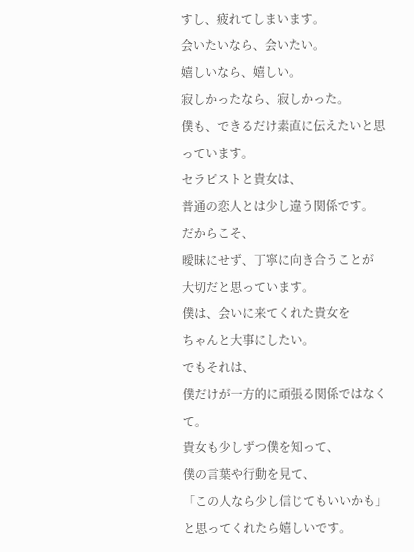すし、疲れてしまいます。
会いたいなら、会いたい。
嬉しいなら、嬉しい。
寂しかったなら、寂しかった。
僕も、できるだけ素直に伝えたいと思っています。
セラピストと貴女は、
普通の恋人とは少し違う関係です。
だからこそ、
曖昧にせず、丁寧に向き合うことが
大切だと思っています。
僕は、会いに来てくれた貴女を
ちゃんと大事にしたい。
でもそれは、
僕だけが一方的に頑張る関係ではなくて。
貴女も少しずつ僕を知って、
僕の言葉や行動を見て、
「この人なら少し信じてもいいかも」
と思ってくれたら嬉しいです。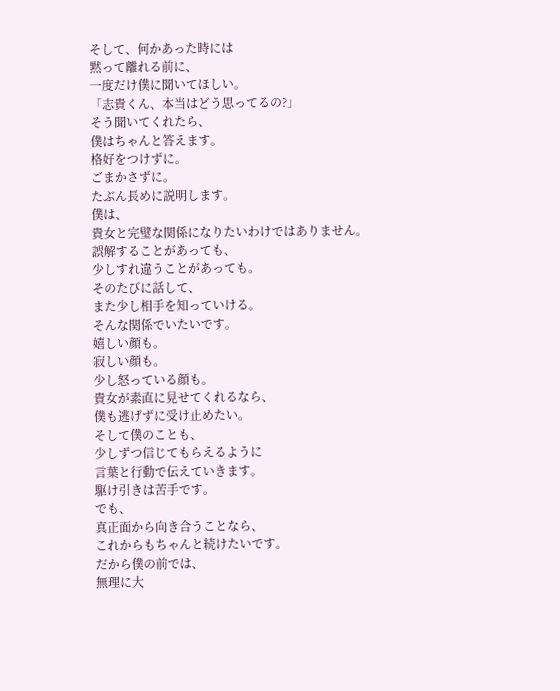そして、何かあった時には
黙って離れる前に、
一度だけ僕に聞いてほしい。
「志貴くん、本当はどう思ってるの?」
そう聞いてくれたら、
僕はちゃんと答えます。
格好をつけずに。
ごまかさずに。
たぶん長めに説明します。
僕は、
貴女と完璧な関係になりたいわけではありません。
誤解することがあっても、
少しすれ違うことがあっても。
そのたびに話して、
また少し相手を知っていける。
そんな関係でいたいです。
嬉しい顔も。
寂しい顔も。
少し怒っている顔も。
貴女が素直に見せてくれるなら、
僕も逃げずに受け止めたい。
そして僕のことも、
少しずつ信じてもらえるように
言葉と行動で伝えていきます。
駆け引きは苦手です。
でも、
真正面から向き合うことなら、
これからもちゃんと続けたいです。
だから僕の前では、
無理に大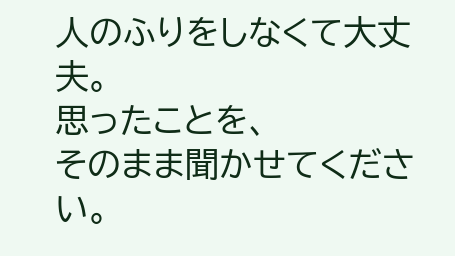人のふりをしなくて大丈夫。
思ったことを、
そのまま聞かせてください。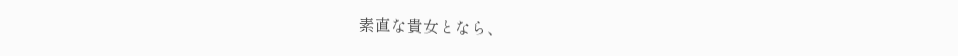素直な貴女となら、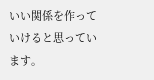いい関係を作っていけると思っています。